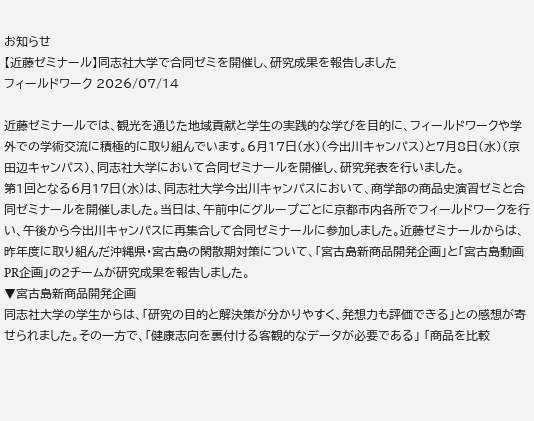お知らせ
【近藤ゼミナール】同志社大学で合同ゼミを開催し、研究成果を報告しました
フィールドワーク 2026/07/14

近藤ゼミナールでは、観光を通じた地域貢献と学生の実践的な学びを目的に、フィールドワークや学外での学術交流に積極的に取り組んでいます。6月17日(水)(今出川キャンパス)と7月8日(水)(京田辺キャンパス)、同志社大学において合同ゼミナールを開催し、研究発表を行いました。
第1回となる6月17日(水)は、同志社大学今出川キャンパスにおいて、商学部の商品史演習ゼミと合同ゼミナールを開催しました。当日は、午前中にグループごとに京都市内各所でフィールドワークを行い、午後から今出川キャンパスに再集合して合同ゼミナールに参加しました。近藤ゼミナールからは、昨年度に取り組んだ沖縄県・宮古島の閑散期対策について、「宮古島新商品開発企画」と「宮古島動画PR企画」の2チームが研究成果を報告しました。
▼宮古島新商品開発企画
同志社大学の学生からは、「研究の目的と解決策が分かりやすく、発想力も評価できる」との感想が寄せられました。その一方で、「健康志向を裏付ける客観的なデータが必要である」 「商品を比較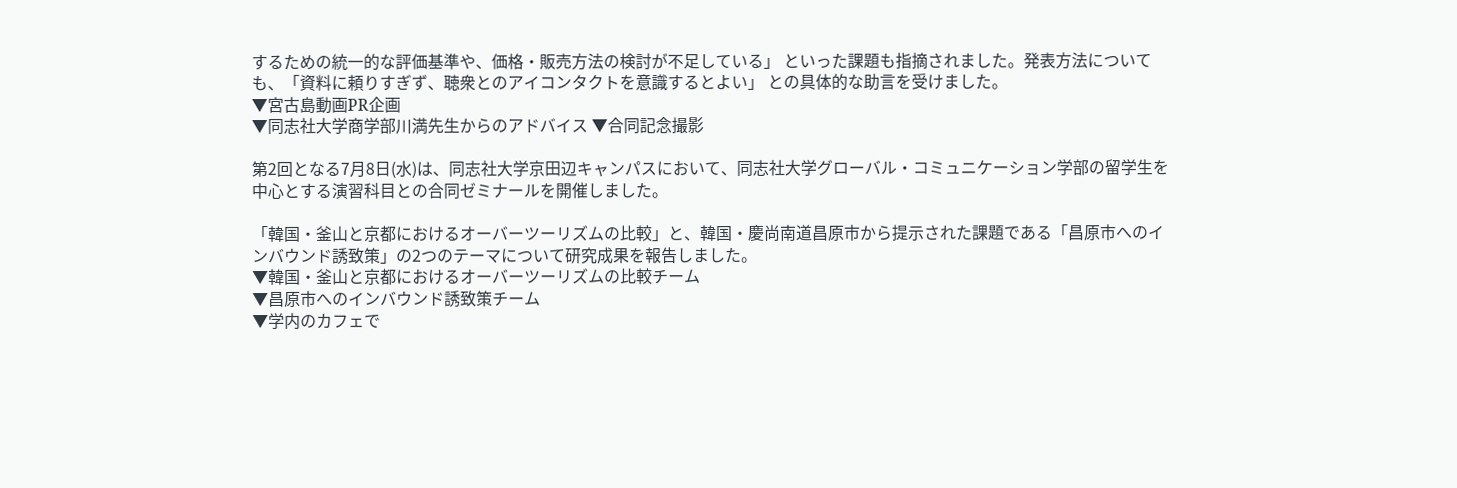するための統一的な評価基準や、価格・販売方法の検討が不足している」 といった課題も指摘されました。発表方法についても、「資料に頼りすぎず、聴衆とのアイコンタクトを意識するとよい」 との具体的な助言を受けました。
▼宮古島動画PR企画
▼同志社大学商学部川満先生からのアドバイス ▼合同記念撮影

第2回となる7月8日(水)は、同志社大学京田辺キャンパスにおいて、同志社大学グローバル・コミュニケーション学部の留学生を中心とする演習科目との合同ゼミナールを開催しました。

「韓国・釜山と京都におけるオーバーツーリズムの比較」と、韓国・慶尚南道昌原市から提示された課題である「昌原市へのインバウンド誘致策」の2つのテーマについて研究成果を報告しました。
▼韓国・釜山と京都におけるオーバーツーリズムの比較チーム
▼昌原市へのインバウンド誘致策チーム
▼学内のカフェで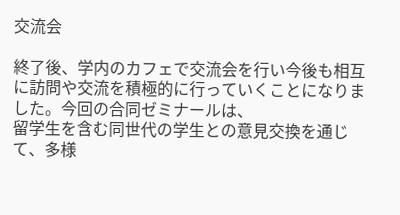交流会

終了後、学内のカフェで交流会を行い今後も相互に訪問や交流を積極的に行っていくことになりました。今回の合同ゼミナールは、
留学生を含む同世代の学生との意見交換を通じて、多様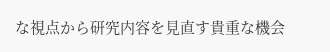な視点から研究内容を見直す貴重な機会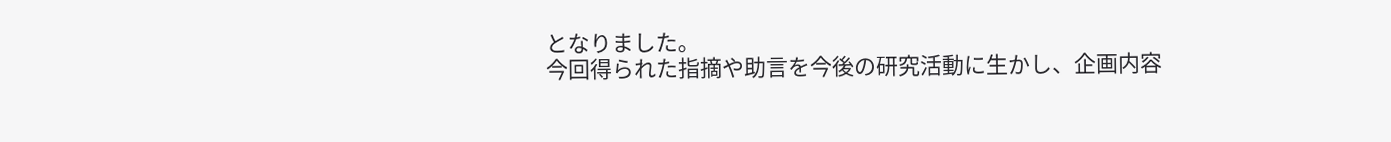となりました。
今回得られた指摘や助言を今後の研究活動に生かし、企画内容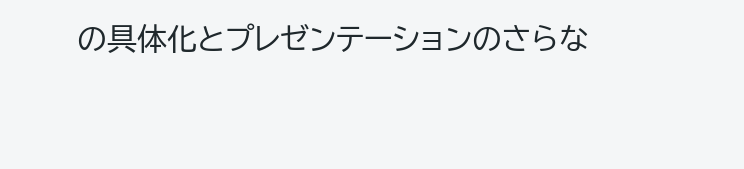の具体化とプレゼンテーションのさらな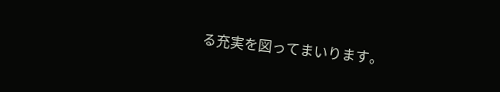る充実を図ってまいります。